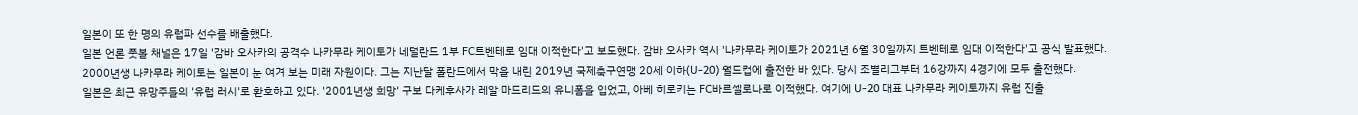일본이 또 한 명의 유럽파 선수를 배출했다.
일본 언론 풋볼 채널은 17일 '감바 오사카의 공격수 나카무라 케이토가 네덜란드 1부 FC트벤테로 임대 이적한다'고 보도했다. 감바 오사카 역시 '나카무라 케이토가 2021년 6월 30일까지 트벤테로 임대 이적한다'고 공식 발표했다.
2000년생 나카무라 케이토는 일본이 눈 여겨 보는 미래 자원이다. 그는 지난달 폴란드에서 막을 내린 2019년 국제축구연맹 20세 이하(U-20) 월드컵에 출전한 바 있다. 당시 조별리그부터 16강까지 4경기에 모두 출전했다.
일본은 최근 유망주들의 '유럽 러시'로 환호하고 있다. '2001년생 희망' 구보 다케후사가 레알 마드리드의 유니폼을 입었고, 아베 히로키는 FC바르셀로나로 이적했다. 여기에 U-20 대표 나카무라 케이토까지 유럽 진출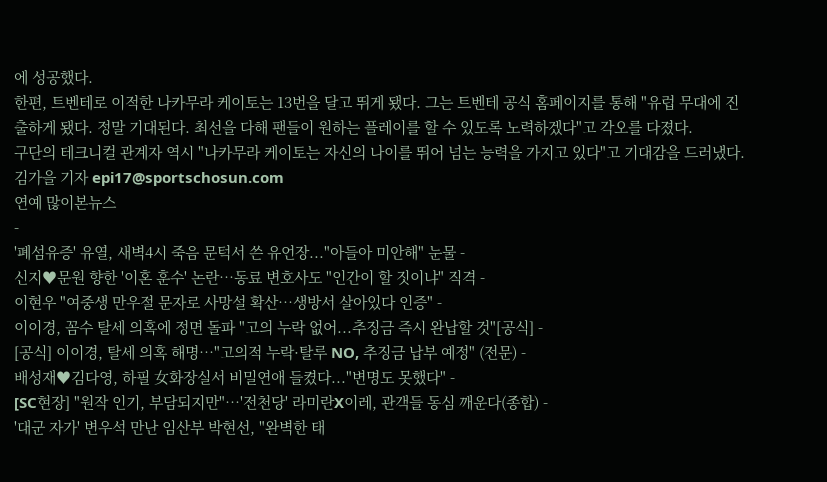에 성공했다.
한편, 트벤테로 이적한 나카무라 케이토는 13번을 달고 뛰게 됐다. 그는 트벤테 공식 홈페이지를 통해 "유럽 무대에 진출하게 됐다. 정말 기대된다. 최선을 다해 팬들이 원하는 플레이를 할 수 있도록 노력하겠다"고 각오를 다졌다.
구단의 테크니컬 관계자 역시 "나카무라 케이토는 자신의 나이를 뛰어 넘는 능력을 가지고 있다"고 기대감을 드러냈다.
김가을 기자 epi17@sportschosun.com
연예 많이본뉴스
-
'폐섬유증' 유열, 새벽4시 죽음 문턱서 쓴 유언장..."아들아 미안해" 눈물 -
신지♥문원 향한 '이혼 훈수' 논란…동료 변호사도 "인간이 할 짓이냐" 직격 -
이현우 "여중생 만우절 문자로 사망설 확산…생방서 살아있다 인증" -
이이경, 꼼수 탈세 의혹에 정면 돌파 "고의 누락 없어...추징금 즉시 완납할 것"[공식] -
[공식] 이이경, 탈세 의혹 해명…"고의적 누락·탈루 NO, 추징금 납부 예정" (전문) -
배성재♥김다영, 하필 女화장실서 비밀연애 들켰다..."변명도 못했다" -
[SC현장] "원작 인기, 부담되지만"…'전천당' 라미란X이레, 관객들 동심 깨운다(종합) -
'대군 자가' 변우석 만난 임산부 박현선, "완벽한 태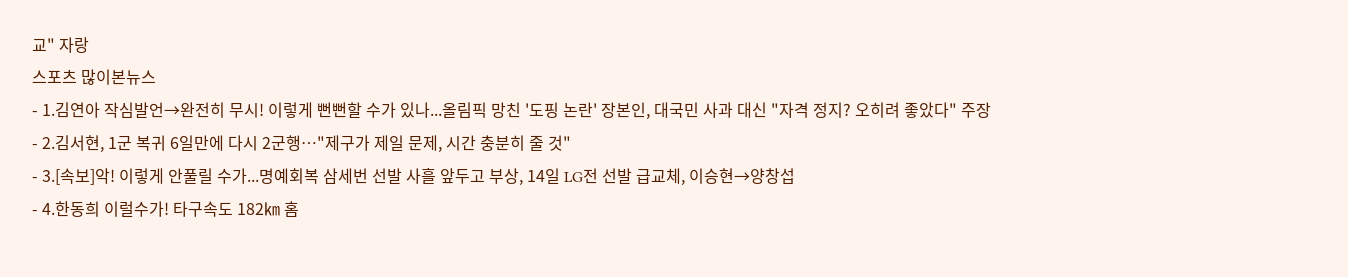교" 자랑
스포츠 많이본뉴스
- 1.김연아 작심발언→완전히 무시! 이렇게 뻔뻔할 수가 있나...올림픽 망친 '도핑 논란' 장본인, 대국민 사과 대신 "자격 정지? 오히려 좋았다" 주장
- 2.김서현, 1군 복귀 6일만에 다시 2군행…"제구가 제일 문제, 시간 충분히 줄 것"
- 3.[속보]악! 이렇게 안풀릴 수가...명예회복 삼세번 선발 사흘 앞두고 부상, 14일 LG전 선발 급교체, 이승현→양창섭
- 4.한동희 이럴수가! 타구속도 182㎞ 홈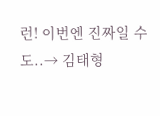런! 이번엔 진짜일 수도..→ 김태형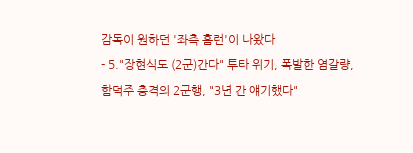감독이 원하던 '좌측 홈런'이 나왔다
- 5."장현식도 (2군)간다" 투타 위기, 폭발한 염갈량, 함덕주 충격의 2군행, "3년 간 얘기했다"